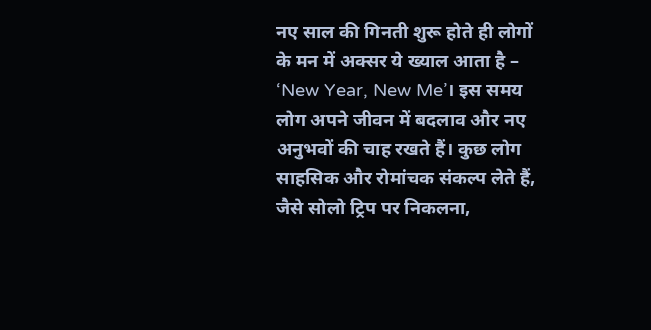नए साल की गिनती शुरू होते ही लोगों के मन में अक्सर ये ख्याल आता है – ‘New Year, New Me’। इस समय लोग अपने जीवन में बदलाव और नए अनुभवों की चाह रखते हैं। कुछ लोग साहसिक और रोमांचक संकल्प लेते हैं, जैसे सोलो ट्रिप पर निकलना,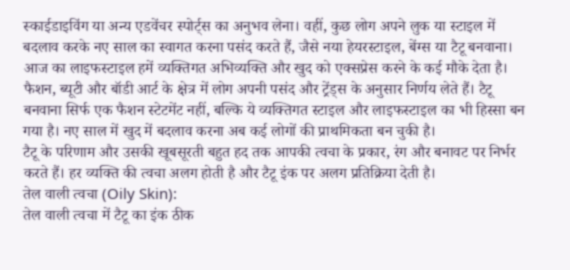स्काईडाइविंग या अन्य एडवेंचर स्पोर्ट्स का अनुभव लेना। वहीं, कुछ लोग अपने लुक या स्टाइल में बदलाव करके नए साल का स्वागत करना पसंद करते हैं, जैसे नया हेयरस्टाइल, बेंग्स या टैटू बनवाना। आज का लाइफस्टाइल हमें व्यक्तिगत अभिव्यक्ति और खुद को एक्सप्रेस करने के कई मौके देता है।
फैशन, ब्यूटी और बॉडी आर्ट के क्षेत्र में लोग अपनी पसंद और ट्रेंड्स के अनुसार निर्णय लेते हैं। टैटू बनवाना सिर्फ एक फैशन स्टेटमेंट नहीं, बल्कि ये व्यक्तिगत स्टाइल और लाइफस्टाइल का भी हिस्सा बन गया है। नए साल में खुद में बदलाव करना अब कई लोगों की प्राथमिकता बन चुकी है।
टैटू के परिणाम और उसकी खूबसूरती बहुत हद तक आपकी त्वचा के प्रकार, रंग और बनावट पर निर्भर करते हैं। हर व्यक्ति की त्वचा अलग होती है और टैटू इंक पर अलग प्रतिक्रिया देती है।
तेल वाली त्वचा (Oily Skin):
तेल वाली त्वचा में टैटू का इंक ठीक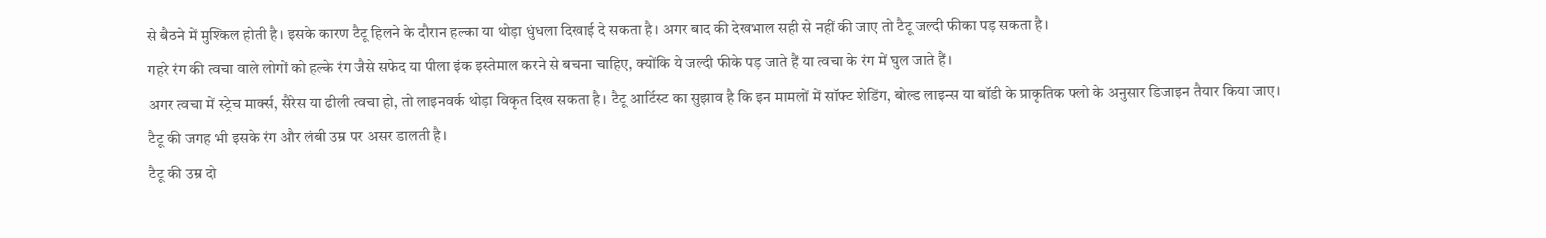से बैठने में मुश्किल होती है। इसके कारण टैटू हिलने के दौरान हल्का या थोड़ा धुंधला दिखाई दे सकता है। अगर बाद की देखभाल सही से नहीं की जाए तो टैटू जल्दी फीका पड़ सकता है।
गहरे रंग की त्वचा वाले लोगों को हल्के रंग जैसे सफेद या पीला इंक इस्तेमाल करने से बचना चाहिए, क्योंकि ये जल्दी फीके पड़ जाते हैं या त्वचा के रंग में घुल जाते हैं।
अगर त्वचा में स्ट्रेच मार्क्स, सैरेस या ढीली त्वचा हो, तो लाइनवर्क थोड़ा विकृत दिख सकता है। टैटू आर्टिस्ट का सुझाव है कि इन मामलों में सॉफ्ट शेडिंग, बोल्ड लाइन्स या बॉडी के प्राकृतिक फ्लो के अनुसार डिजाइन तैयार किया जाए।
टैटू की जगह भी इसके रंग और लंबी उम्र पर असर डालती है।
टैटू की उम्र दो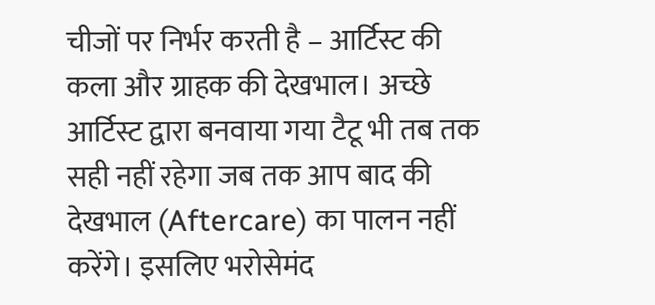चीजों पर निर्भर करती है – आर्टिस्ट की कला और ग्राहक की देखभाल। अच्छे आर्टिस्ट द्वारा बनवाया गया टैटू भी तब तक सही नहीं रहेगा जब तक आप बाद की देखभाल (Aftercare) का पालन नहीं करेंगे। इसलिए भरोसेमंद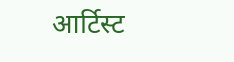आर्टिस्ट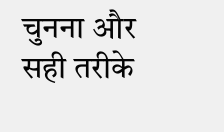चुनना और सही तरीके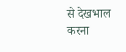से देखभाल करना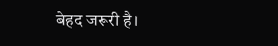बेहद जरूरी है।